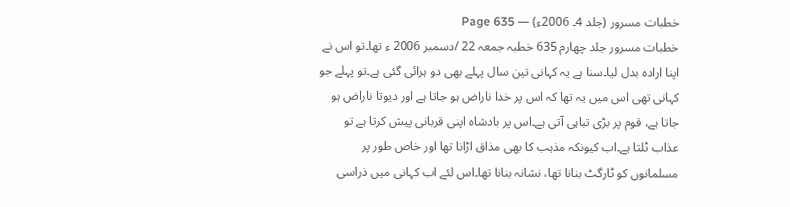خطبات مسرور (جلد 4۔ 2006ء) — Page 635
خطبات مسرور جلد چهارم 635 خطبہ جمعہ 22 /دسمبر 2006 ء تھا۔تو اس نے اپنا ارادہ بدل لیا۔سنا ہے یہ کہانی تین سال پہلے بھی دو ہرائی گئی ہے۔تو پہلے جو کہانی تھی اس میں یہ تھا کہ اس پر خدا ناراض ہو جاتا ہے اور دیوتا ناراض ہو جاتا ہے، قوم پر بڑی تباہی آتی ہے۔اس پر بادشاہ اپنی قربانی پیش کرتا ہے تو عذاب ٹلتا ہے۔اب کیونکہ مذہب کا بھی مذاق اڑانا تھا اور خاص طور پر مسلمانوں کو ٹارگٹ بنانا تھا، نشانہ بنانا تھا۔اس لئے اب کہانی میں ذراسی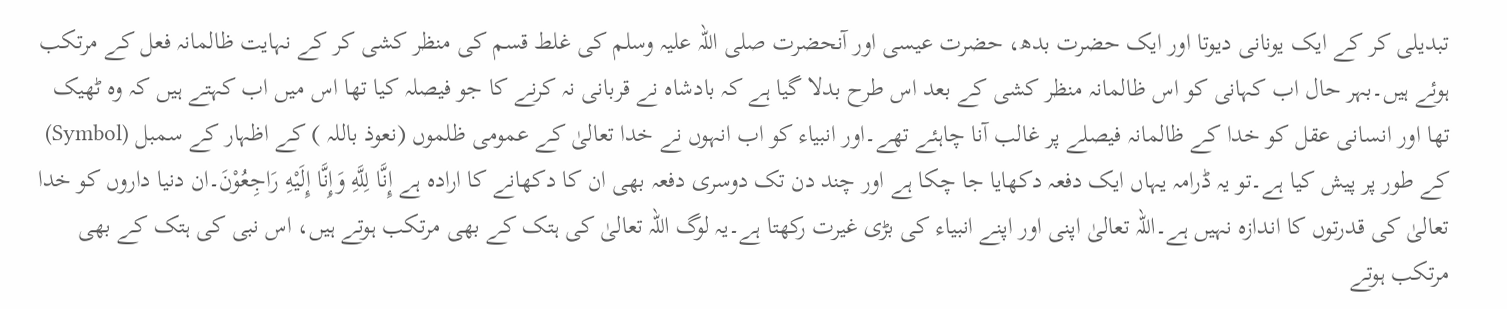تبدیلی کر کے ایک یونانی دیوتا اور ایک حضرت بدھ، حضرت عیسی اور آنحضرت صلی اللہ علیہ وسلم کی غلط قسم کی منظر کشی کر کے نہایت ظالمانہ فعل کے مرتکب ہوئے ہیں۔بہر حال اب کہانی کو اس ظالمانہ منظر کشی کے بعد اس طرح بدلا گیا ہے کہ بادشاہ نے قربانی نہ کرنے کا جو فیصلہ کیا تھا اس میں اب کہتے ہیں کہ وہ ٹھیک تھا اور انسانی عقل کو خدا کے ظالمانہ فیصلے پر غالب آنا چاہئے تھے۔اور انبیاء کو اب انہوں نے خدا تعالیٰ کے عمومی ظلموں (نعوذ باللہ ) کے اظہار کے سمبل (Symbol) کے طور پر پیش کیا ہے۔تو یہ ڈرامہ یہاں ایک دفعہ دکھایا جا چکا ہے اور چند دن تک دوسری دفعہ بھی ان کا دکھانے کا ارادہ ہے إِنَّا لِلَّهِ وَإِنَّا إِلَيْهِ رَاجِعُوْنَ۔ان دنیا داروں کو خدا تعالیٰ کی قدرتوں کا اندازہ نہیں ہے۔اللہ تعالیٰ اپنی اور اپنے انبیاء کی بڑی غیرت رکھتا ہے۔یہ لوگ اللہ تعالیٰ کی ہتک کے بھی مرتکب ہوتے ہیں، اس نبی کی ہتک کے بھی مرتکب ہوتے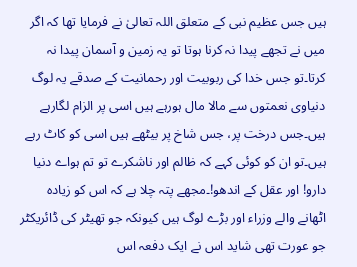ہیں جس عظیم نبی کے متعلق اللہ تعالیٰ نے فرمایا تھا کہ اگر میں نے تجھے پیدا نہ کرنا ہوتا تو یہ زمین و آسمان پیدا نہ کرتا۔تو جس خدا کی ربوبیت اور رحمانیت کے صدقے یہ لوگ دنیاوی نعمتوں سے مالا مال ہورہے ہیں اسی پر الزام لگارہے ہیں۔جس درخت پر، جس شاخ پر بیٹھے ہیں اسی کو کاٹ رہے ہیں۔تو ان کو کوئی کہے کہ ظالم اور ناشکرے تو تم ہواے دنیا دارو! اور عقل کے اندھو!۔مجھے پتہ چلا ہے کہ اس کو زیادہ اٹھانے والے وزراء اور بڑے لوگ ہیں کیونکہ جو تھیٹر کی ڈائریکٹر جو عورت تھی شاید اس نے ایک دفعہ اس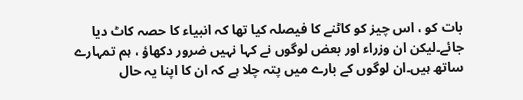بات کو ، اس چیز کو کاٹنے کا فیصلہ کیا تھا کہ انبیاء کا حصہ کاٹ دیا جائے۔لیکن ان وزراء اور بعض لوگوں نے کہا نہیں ضرور دکھاؤ ، ہم تمہارے ساتھ ہیں۔ان لوگوں کے بارے میں پتہ چلا ہے کہ ان کا اپنا یہ حال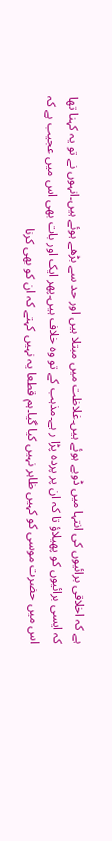ہے کہ اخلاقی برائیوں کی انتہا میں ڈوبے ہوئے ہیں۔غلاظت میں مبتلا ہیں اور حد سے بڑھے ہوئے ہیں۔انہوں نے تو یہ کہنا تھا کہ ایسی برائیوں کو پھیلاؤ تا کہ ان پر پردہ پڑا ر ہے۔مذہب کے تو وہ خلاف ہیں۔پھر ایک اور بات بھی اس میں عجیب ہے کہ اس میں حضرت موسی کو کہیں ظاہر نہیں کیا گیا۔ہم قطعا یہ نہیں کہتے کہ ان کو بھی کرنا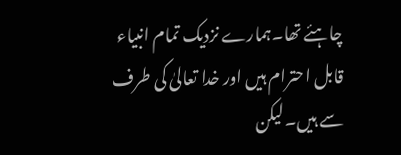چاہئے تھا۔ہمارے نزدیک تمام انبیاء قابل احترام ہیں اور خدا تعالیٰ کی طرف سے ہیں۔لیکن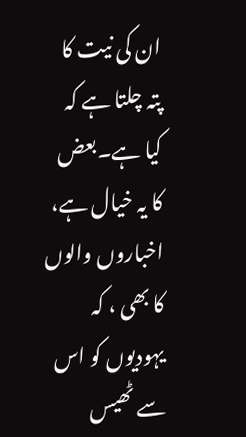ان کی نیت کا پتہ چلتا ہے کہ کیا ہے۔بعض کا یہ خیال ہے، اخباروں والوں کا بھی ، کہ یہودیوں کو اس سے ٹھیس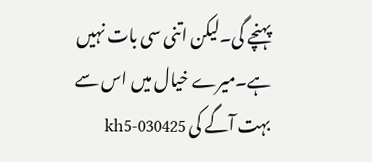پہنچے گی۔لیکن اتنی سی بات نہیں ہے۔میرے خیال میں اس سے بہت آگے کی kh5-030425